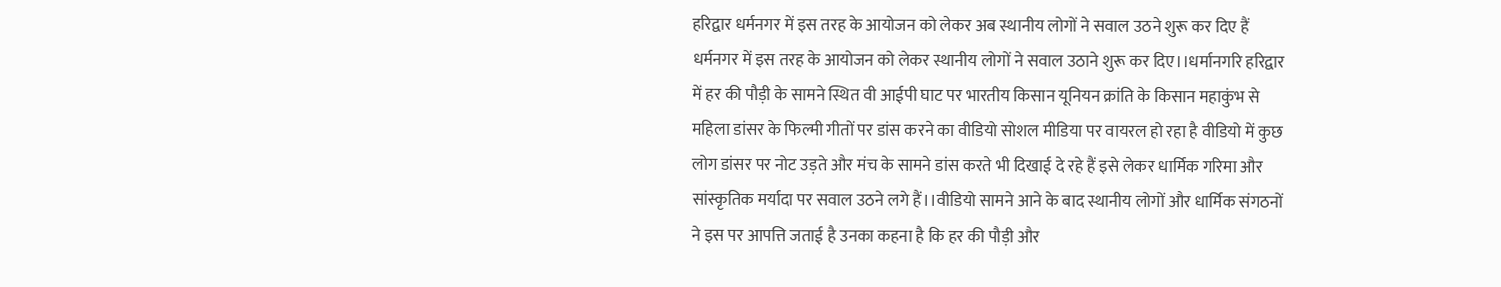हरिद्वार धर्मनगर में इस तरह के आयोजन को लेकर अब स्थानीय लोगों ने सवाल उठने शुरू कर दिए हैं धर्मनगर में इस तरह के आयोजन को लेकर स्थानीय लोगों ने सवाल उठाने शुरू कर दिए।।धर्मानगरि हरिद्वार में हर की पौड़ी के सामने स्थित वी आईपी घाट पर भारतीय किसान यूनियन क्रांति के किसान महाकुंभ से महिला डांसर के फिल्मी गीतों पर डांस करने का वीडियो सोशल मीडिया पर वायरल हो रहा है वीडियो में कुछ लोग डांसर पर नोट उड़ते और मंच के सामने डांस करते भी दिखाई दे रहे हैं इसे लेकर धार्मिक गरिमा और सांस्कृतिक मर्यादा पर सवाल उठने लगे हैं।।वीडियो सामने आने के बाद स्थानीय लोगों और धार्मिक संगठनों ने इस पर आपत्ति जताई है उनका कहना है कि हर की पौड़ी और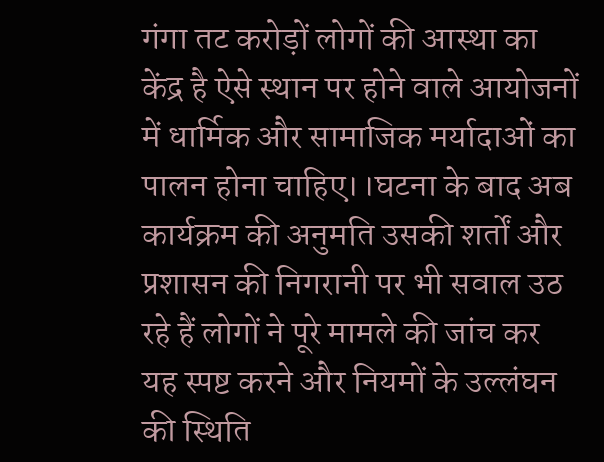गंगा तट करोड़ों लोगों की आस्था का केंद्र है ऐसे स्थान पर होने वाले आयोजनों में धार्मिक और सामाजिक मर्यादाओं का पालन होना चाहिए।।घटना के बाद अब कार्यक्रम की अनुमति उसकी शर्तों और प्रशासन की निगरानी पर भी सवाल उठ रहे हैं लोगों ने पूरे मामले की जांच कर यह स्पष्ट करने और नियमों के उल्लंघन की स्थिति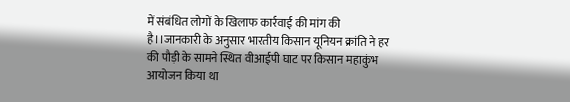में संबंधित लोगों के खिलाफ कार्रवाई की मांग की है।।जानकारी के अनुसार भारतीय किसान यूनियन क्रांति ने हर की पौड़ी के सामने स्थित वीआईपी घाट पर किसान महाकुंभ आयोजन किया था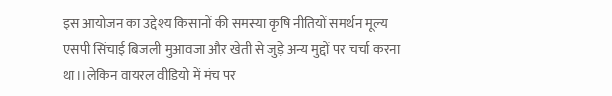इस आयोजन का उद्देश्य किसानों की समस्या कृषि नीतियों समर्थन मूल्य एसपी सिंचाई बिजली मुआवजा और खेती से जुड़े अन्य मुद्दों पर चर्चा करना था।।लेकिन वायरल वीडियो में मंच पर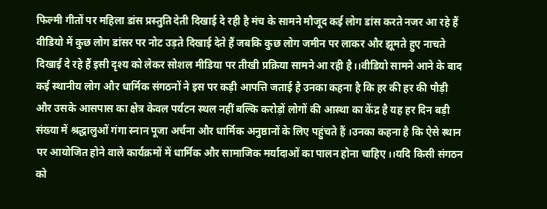फिल्मी गीतों पर महिला डांस प्रस्तुति देती दिखाई दे रही है मंच के सामने मौजूद कई लोग डांस करते नजर आ रहे हैं वीडियो में कुछ लोग डांसर पर नोट उड़ते दिखाई देते हैं जबकि कुछ लोग जमीन पर लाकर और झूमते हुए नाचते दिखाई दे रहे हैं इसी दृश्य को लेकर सोशल मीडिया पर तीखी प्रक्रिया सामने आ रही है।।वीडियो सामने आने के बाद कई स्थानीय लोग और धार्मिक संगठनों ने इस पर कड़ी आपत्ति जताई है उनका कहना है कि हर की हर की पौड़ी और उसके आसपास का क्षेत्र केवल पर्यटन स्थल नहीं बल्कि करोड़ों लोगों की आस्था का केंद्र है यह हर दिन बड़ी संख्या में श्रद्धालुओं गंगा स्नान पूजा अर्चना और धार्मिक अनुष्ठानों के लिए पहुंचते हैं ।उनका कहना है कि ऐसे स्थान पर आयोजित होने वाले कार्यक्रमों में धार्मिक और सामाजिक मर्यादाओं का पालन होना चाहिए।।यदि किसी संगठन को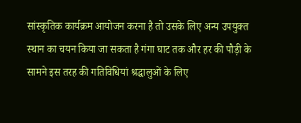सांस्कृतिक कार्यक्रम आयोजन करना है तो उसके लिए अन्य उपयुक्त स्थान का चयन किया जा सकता है गंगा घाट तक और हर की पौड़ी के सामने इस तरह की गतिविधियां श्रद्धालुओं के लिए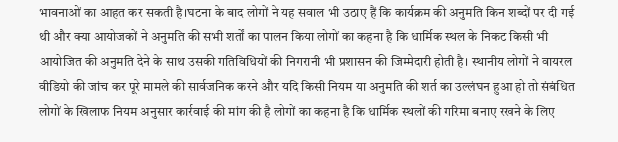भावनाओं का आहत कर सकती है।घटना के बाद लोगों ने यह सवाल भी उठाए हैं कि कार्यक्रम की अनुमति किन शब्दों पर दी गई थी और क्या आयोजकों ने अनुमति की सभी शर्तों का पालन किया लोगों का कहना है कि धार्मिक स्थल के निकट किसी भी आयोजित की अनुमति देने के साथ उसकी गतिविधियों की निगरानी भी प्रशासन की जिम्मेदारी होती है। स्थानीय लोगों ने वायरल वीडियो की जांच कर पूरे मामले की सार्वजनिक करने और यदि किसी नियम या अनुमति की शर्त का उल्लंघन हुआ हो तो संबंधित लोगों के खिलाफ नियम अनुसार कार्रवाई की मांग की है लोगों का कहना है कि धार्मिक स्थलों की गरिमा बनाए रखने के लिए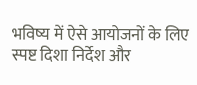भविष्य में ऐसे आयोजनों के लिए स्पष्ट दिशा निर्देश और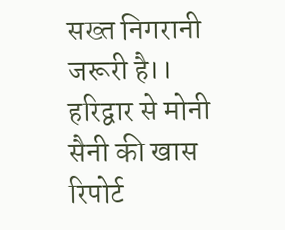सख्त निगरानी जरूरी है।।
हरिद्वार से मोनी सैनी की खास रिपोर्ट